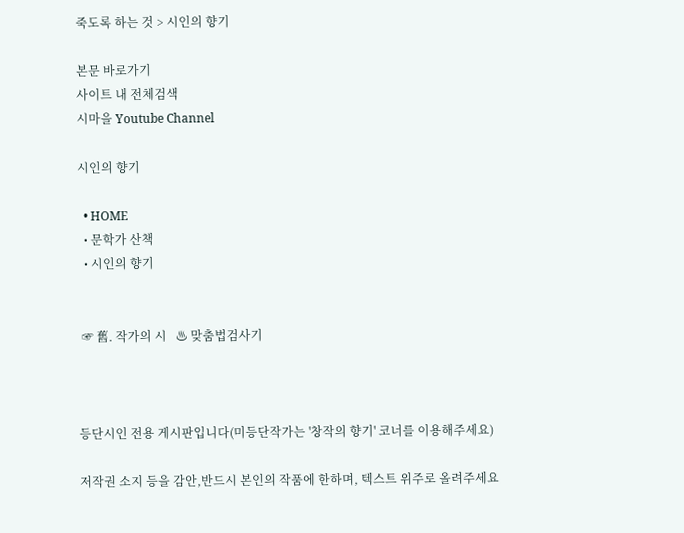죽도록 하는 것 > 시인의 향기

본문 바로가기
사이트 내 전체검색
시마을 Youtube Channel

시인의 향기

  • HOME
  • 문학가 산책
  • 시인의 향기


 ☞ 舊. 작가의 시   ♨ 맞춤법검사기



등단시인 전용 게시판입니다(미등단작가는 '창작의 향기' 코너를 이용해주세요)

저작권 소지 등을 감안,반드시 본인의 작품에 한하며, 텍스트 위주로 올려주세요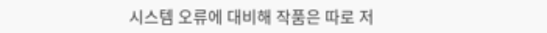시스템 오류에 대비해 작품은 따로 저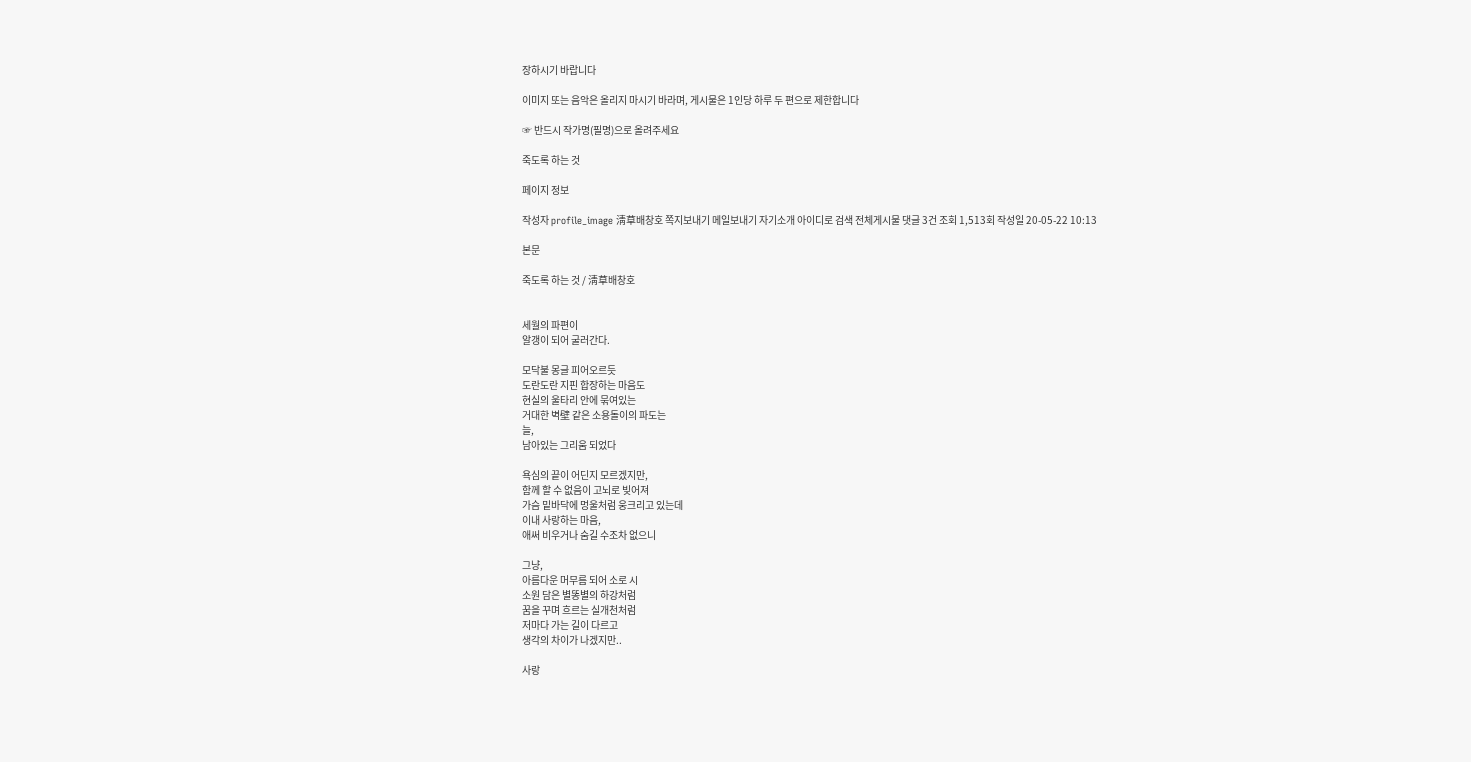장하시기 바랍니다

이미지 또는 음악은 올리지 마시기 바라며, 게시물은 1인당 하루 두 편으로 제한합니다

☞ 반드시 작가명(필명)으로 올려주세요

죽도록 하는 것

페이지 정보

작성자 profile_image 淸草배창호 쪽지보내기 메일보내기 자기소개 아이디로 검색 전체게시물 댓글 3건 조회 1,513회 작성일 20-05-22 10:13

본문

죽도록 하는 것 / 淸草배창호


세월의 파편이
알갱이 되어 굴러간다.

모닥불 몽글 피어오르듯
도란도란 지핀 합장하는 마음도
현실의 울타리 안에 묶여있는
거대한 벽壁 같은 소용돌이의 파도는
늘,
남아있는 그리움 되었다

욕심의 끝이 어딘지 모르겠지만,
함께 할 수 없음이 고뇌로 빚어져
가슴 밑바닥에 멍울처럼 웅크리고 있는데
이내 사랑하는 마음,
애써 비우거나 숨길 수조차 없으니

그냥,
아름다운 머무름 되어 소로 시
소원 담은 별똥별의 하강처럼
꿈을 꾸며 흐르는 실개천처럼
저마다 가는 길이 다르고
생각의 차이가 나겠지만..

사랑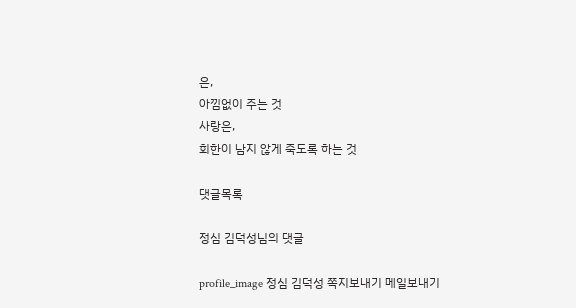은,
아낌없이 주는 것
사랑은,
회한이 남지 않게 죽도록 하는 것

댓글목록

정심 김덕성님의 댓글

profile_image 정심 김덕성 쪽지보내기 메일보내기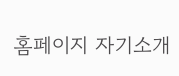홈페이지 자기소개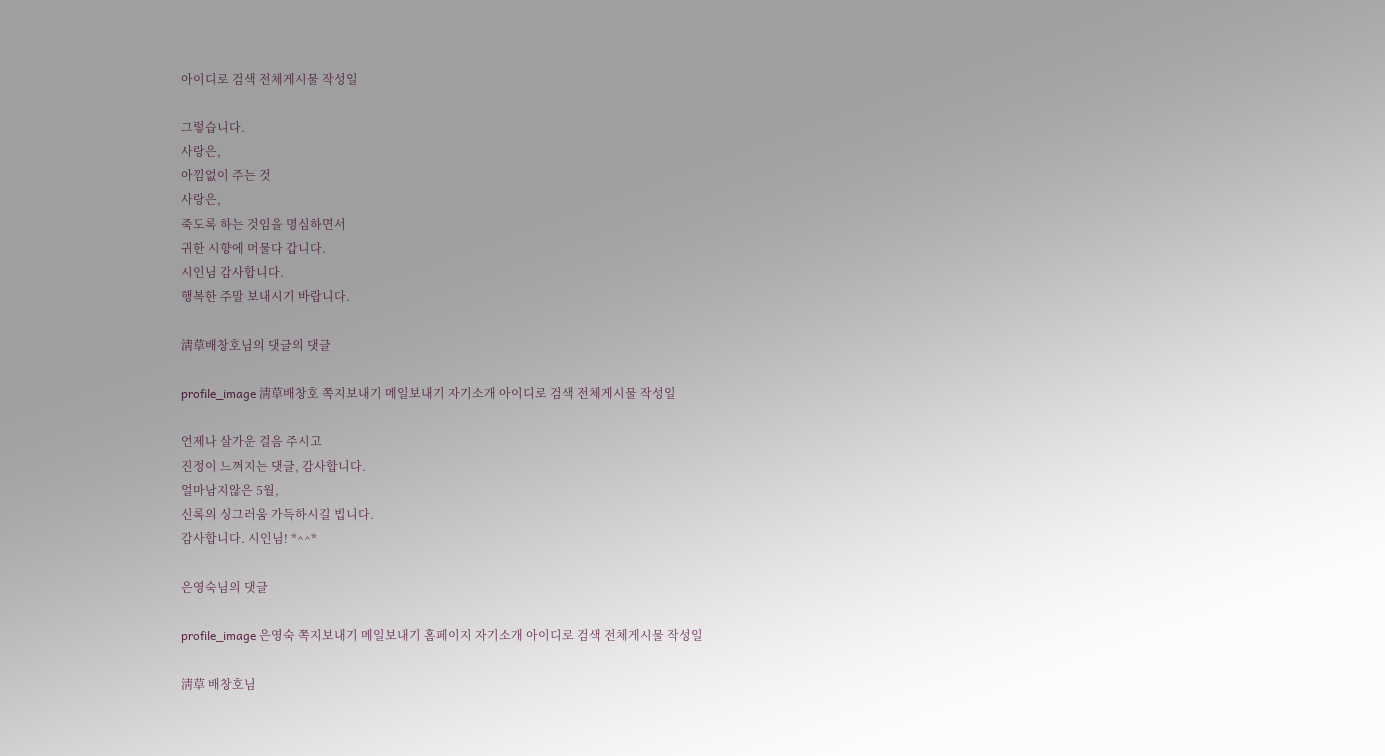아이디로 검색 전체게시물 작성일

그렇습니다.
사랑은,
아낌없이 주는 것
사랑은,
죽도록 하는 것임을 명심하면서
귀한 시향에 머물다 갑니다.
시인님 감사합니다.
행복한 주말 보내시기 바랍니다.

淸草배창호님의 댓글의 댓글

profile_image 淸草배창호 쪽지보내기 메일보내기 자기소개 아이디로 검색 전체게시물 작성일

언제나 살가운 걸음 주시고
진정이 느껴지는 댓글, 감사합니다.
얼마남지않은 5월,
신록의 싱그러움 가득하시길 빕니다.
감사합니다. 시인님! *^^*

은영숙님의 댓글

profile_image 은영숙 쪽지보내기 메일보내기 홈페이지 자기소개 아이디로 검색 전체게시물 작성일

淸草 배창호님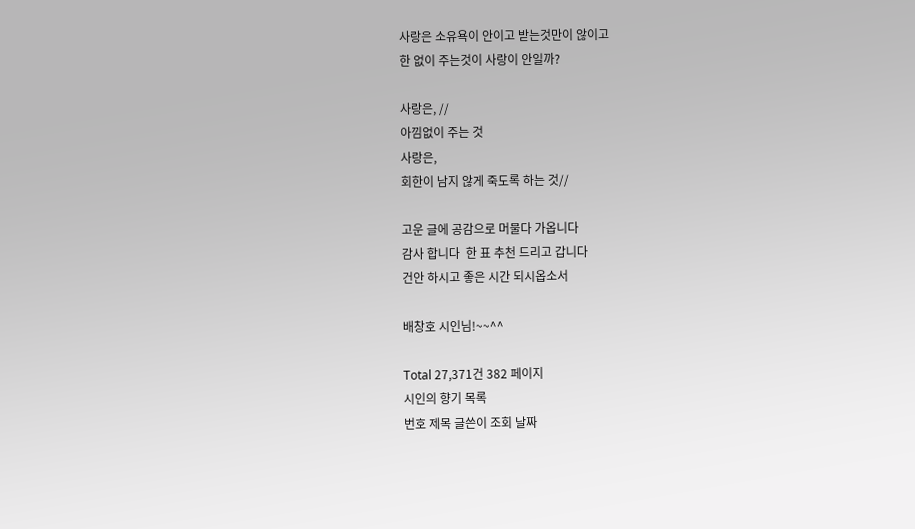사랑은 소유욕이 안이고 받는것만이 않이고
한 없이 주는것이 사랑이 안일까?

사랑은, //
아낌없이 주는 것
사랑은,
회한이 남지 않게 죽도록 하는 것//

고운 글에 공감으로 머물다 가옵니다
감사 합니다  한 표 추천 드리고 갑니다
건안 하시고 좋은 시간 되시옵소서

배창호 시인님!~~^^

Total 27,371건 382 페이지
시인의 향기 목록
번호 제목 글쓴이 조회 날짜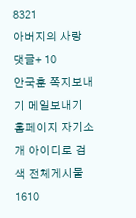8321
아버지의 사랑 댓글+ 10
안국훈 쪽지보내기 메일보내기 홈페이지 자기소개 아이디로 검색 전체게시물 1610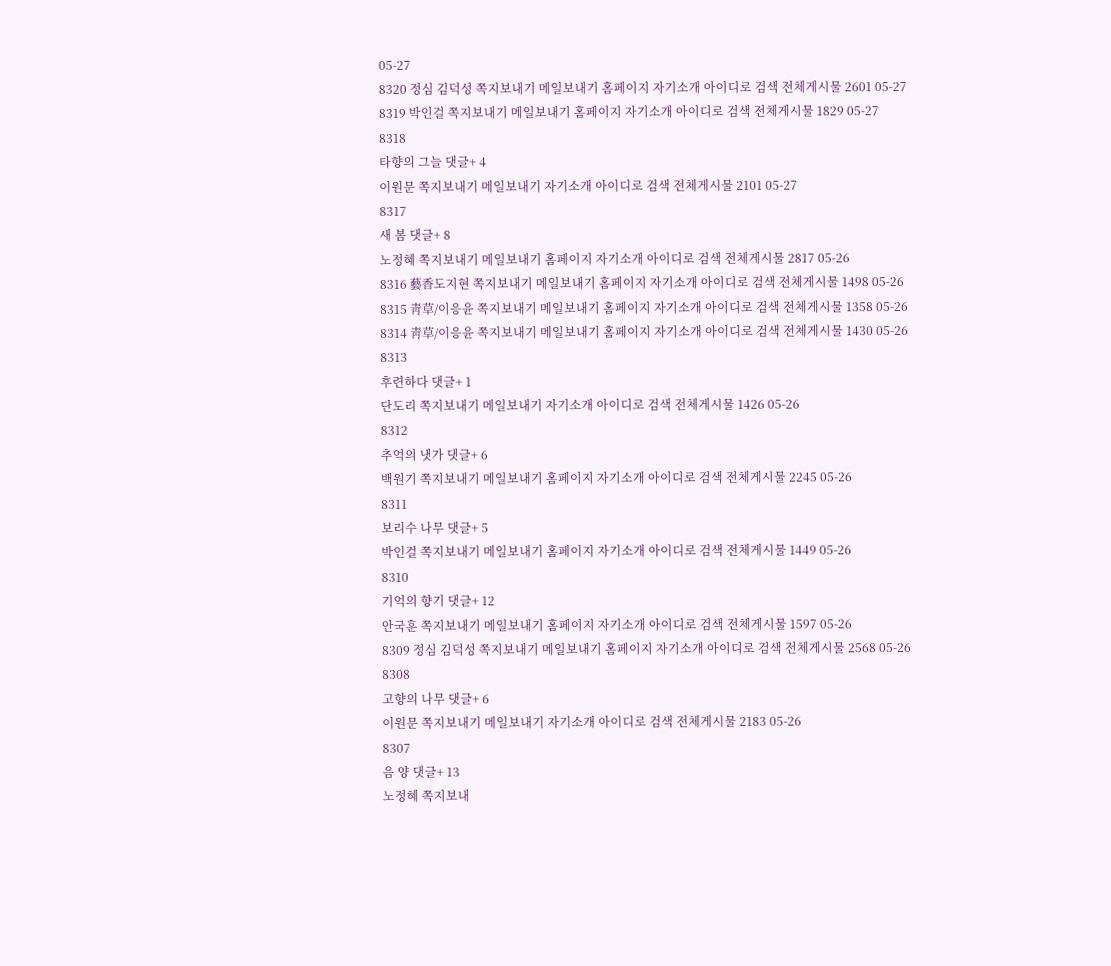05-27
8320 정심 김덕성 쪽지보내기 메일보내기 홈페이지 자기소개 아이디로 검색 전체게시물 2601 05-27
8319 박인걸 쪽지보내기 메일보내기 홈페이지 자기소개 아이디로 검색 전체게시물 1829 05-27
8318
타향의 그늘 댓글+ 4
이원문 쪽지보내기 메일보내기 자기소개 아이디로 검색 전체게시물 2101 05-27
8317
새 봄 댓글+ 8
노정혜 쪽지보내기 메일보내기 홈페이지 자기소개 아이디로 검색 전체게시물 2817 05-26
8316 藝香도지현 쪽지보내기 메일보내기 홈페이지 자기소개 아이디로 검색 전체게시물 1498 05-26
8315 靑草/이응윤 쪽지보내기 메일보내기 홈페이지 자기소개 아이디로 검색 전체게시물 1358 05-26
8314 靑草/이응윤 쪽지보내기 메일보내기 홈페이지 자기소개 아이디로 검색 전체게시물 1430 05-26
8313
후련하다 댓글+ 1
단도리 쪽지보내기 메일보내기 자기소개 아이디로 검색 전체게시물 1426 05-26
8312
추억의 냇가 댓글+ 6
백원기 쪽지보내기 메일보내기 홈페이지 자기소개 아이디로 검색 전체게시물 2245 05-26
8311
보리수 나무 댓글+ 5
박인걸 쪽지보내기 메일보내기 홈페이지 자기소개 아이디로 검색 전체게시물 1449 05-26
8310
기억의 향기 댓글+ 12
안국훈 쪽지보내기 메일보내기 홈페이지 자기소개 아이디로 검색 전체게시물 1597 05-26
8309 정심 김덕성 쪽지보내기 메일보내기 홈페이지 자기소개 아이디로 검색 전체게시물 2568 05-26
8308
고향의 나무 댓글+ 6
이원문 쪽지보내기 메일보내기 자기소개 아이디로 검색 전체게시물 2183 05-26
8307
음 양 댓글+ 13
노정혜 쪽지보내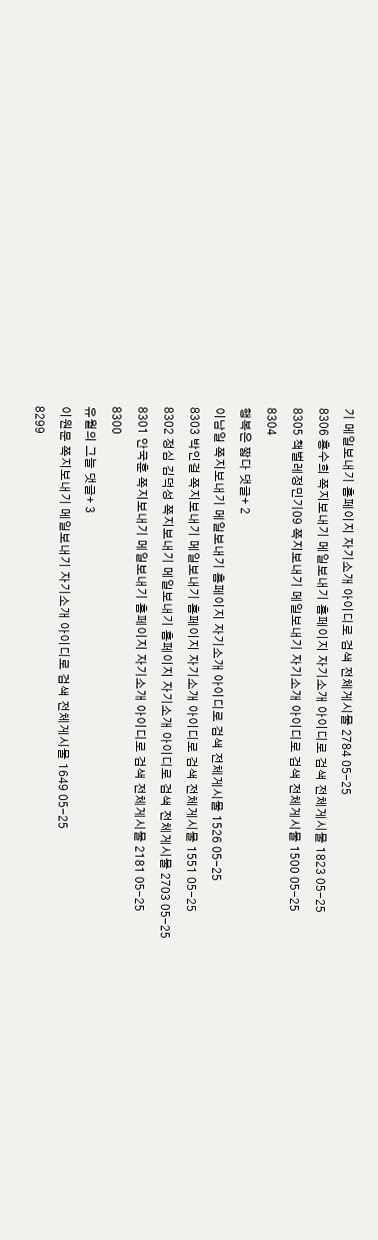기 메일보내기 홈페이지 자기소개 아이디로 검색 전체게시물 2784 05-25
8306 홍수희 쪽지보내기 메일보내기 홈페이지 자기소개 아이디로 검색 전체게시물 1823 05-25
8305 책벌레정민기09 쪽지보내기 메일보내기 자기소개 아이디로 검색 전체게시물 1500 05-25
8304
행복은 짧다 댓글+ 2
이남일 쪽지보내기 메일보내기 홈페이지 자기소개 아이디로 검색 전체게시물 1526 05-25
8303 박인걸 쪽지보내기 메일보내기 홈페이지 자기소개 아이디로 검색 전체게시물 1551 05-25
8302 정심 김덕성 쪽지보내기 메일보내기 홈페이지 자기소개 아이디로 검색 전체게시물 2703 05-25
8301 안국훈 쪽지보내기 메일보내기 홈페이지 자기소개 아이디로 검색 전체게시물 2181 05-25
8300
유월의 그늘 댓글+ 3
이원문 쪽지보내기 메일보내기 자기소개 아이디로 검색 전체게시물 1649 05-25
8299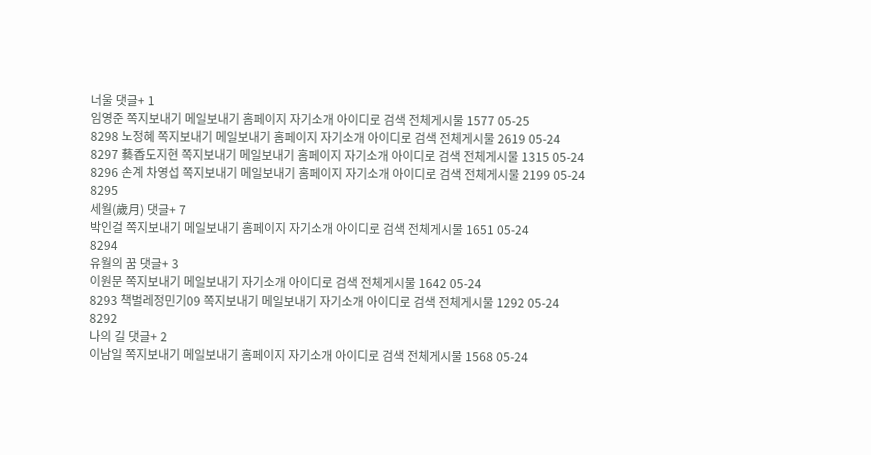너울 댓글+ 1
임영준 쪽지보내기 메일보내기 홈페이지 자기소개 아이디로 검색 전체게시물 1577 05-25
8298 노정혜 쪽지보내기 메일보내기 홈페이지 자기소개 아이디로 검색 전체게시물 2619 05-24
8297 藝香도지현 쪽지보내기 메일보내기 홈페이지 자기소개 아이디로 검색 전체게시물 1315 05-24
8296 손계 차영섭 쪽지보내기 메일보내기 홈페이지 자기소개 아이디로 검색 전체게시물 2199 05-24
8295
세월(歲月) 댓글+ 7
박인걸 쪽지보내기 메일보내기 홈페이지 자기소개 아이디로 검색 전체게시물 1651 05-24
8294
유월의 꿈 댓글+ 3
이원문 쪽지보내기 메일보내기 자기소개 아이디로 검색 전체게시물 1642 05-24
8293 책벌레정민기09 쪽지보내기 메일보내기 자기소개 아이디로 검색 전체게시물 1292 05-24
8292
나의 길 댓글+ 2
이남일 쪽지보내기 메일보내기 홈페이지 자기소개 아이디로 검색 전체게시물 1568 05-24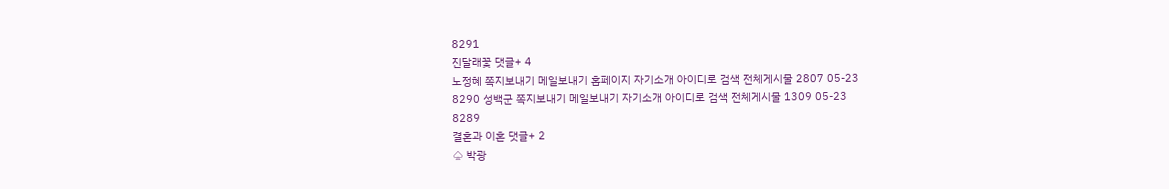8291
진달래꽃 댓글+ 4
노정혜 쪽지보내기 메일보내기 홈페이지 자기소개 아이디로 검색 전체게시물 2807 05-23
8290 성백군 쪽지보내기 메일보내기 자기소개 아이디로 검색 전체게시물 1309 05-23
8289
결혼과 이혼 댓글+ 2
♤ 박광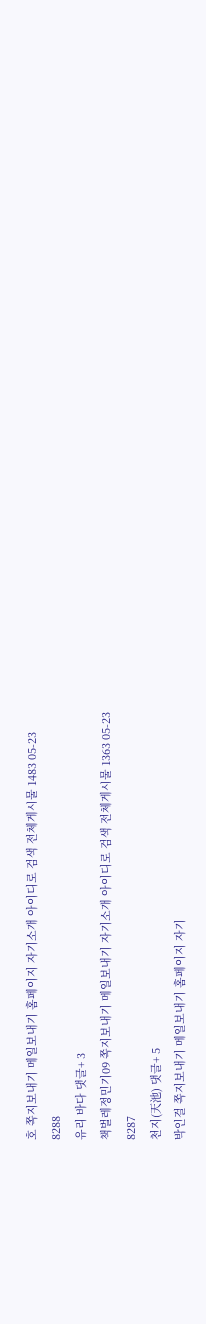호 쪽지보내기 메일보내기 홈페이지 자기소개 아이디로 검색 전체게시물 1483 05-23
8288
유리 바다 댓글+ 3
책벌레정민기09 쪽지보내기 메일보내기 자기소개 아이디로 검색 전체게시물 1363 05-23
8287
천지(天池) 댓글+ 5
박인걸 쪽지보내기 메일보내기 홈페이지 자기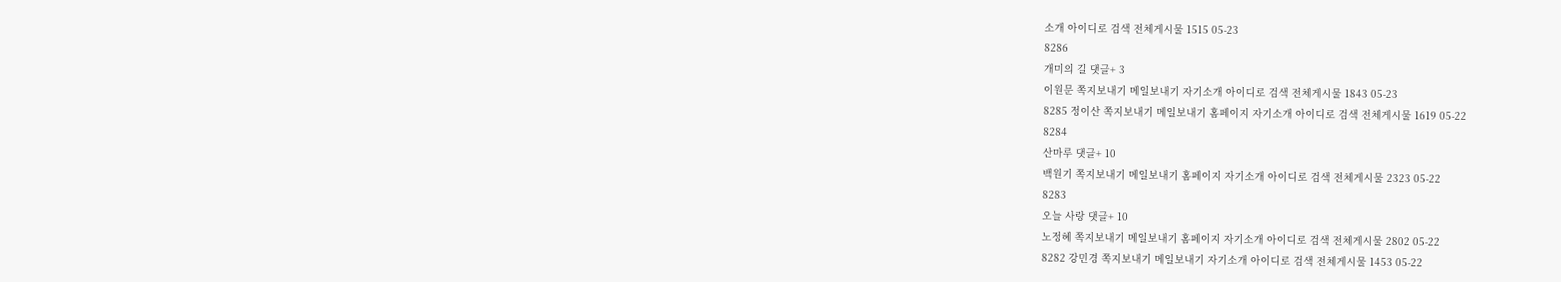소개 아이디로 검색 전체게시물 1515 05-23
8286
개미의 길 댓글+ 3
이원문 쪽지보내기 메일보내기 자기소개 아이디로 검색 전체게시물 1843 05-23
8285 정이산 쪽지보내기 메일보내기 홈페이지 자기소개 아이디로 검색 전체게시물 1619 05-22
8284
산마루 댓글+ 10
백원기 쪽지보내기 메일보내기 홈페이지 자기소개 아이디로 검색 전체게시물 2323 05-22
8283
오늘 사랑 댓글+ 10
노정혜 쪽지보내기 메일보내기 홈페이지 자기소개 아이디로 검색 전체게시물 2802 05-22
8282 강민경 쪽지보내기 메일보내기 자기소개 아이디로 검색 전체게시물 1453 05-22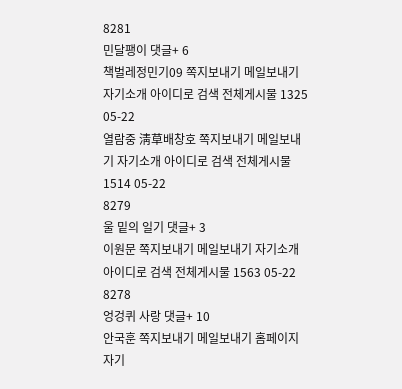8281
민달팽이 댓글+ 6
책벌레정민기09 쪽지보내기 메일보내기 자기소개 아이디로 검색 전체게시물 1325 05-22
열람중 淸草배창호 쪽지보내기 메일보내기 자기소개 아이디로 검색 전체게시물 1514 05-22
8279
울 밑의 일기 댓글+ 3
이원문 쪽지보내기 메일보내기 자기소개 아이디로 검색 전체게시물 1563 05-22
8278
엉겅퀴 사랑 댓글+ 10
안국훈 쪽지보내기 메일보내기 홈페이지 자기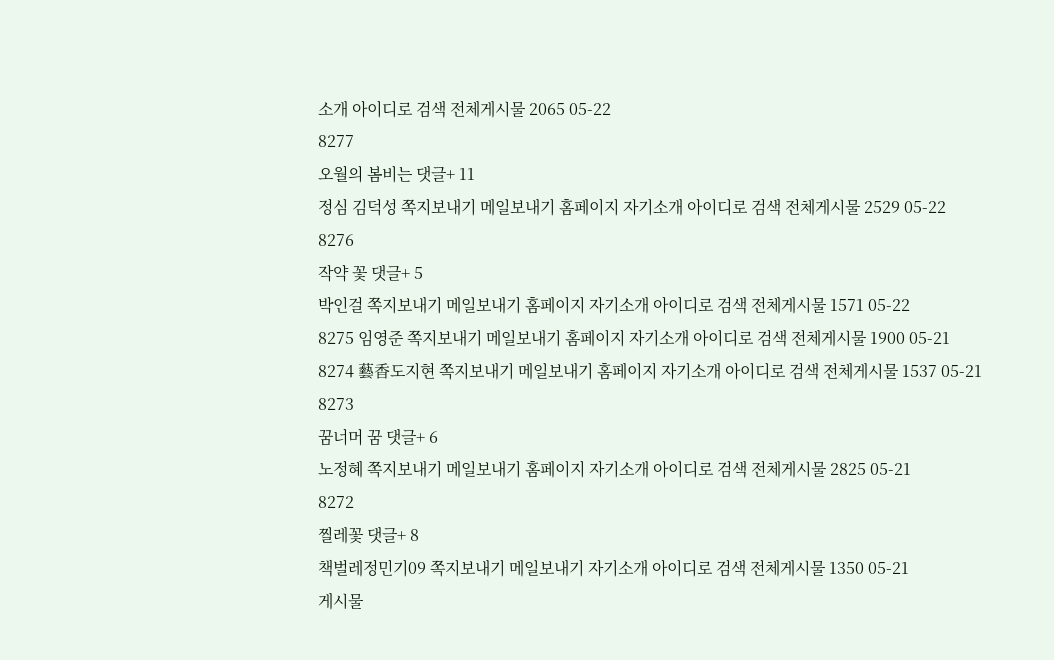소개 아이디로 검색 전체게시물 2065 05-22
8277
오월의 봄비는 댓글+ 11
정심 김덕성 쪽지보내기 메일보내기 홈페이지 자기소개 아이디로 검색 전체게시물 2529 05-22
8276
작약 꽃 댓글+ 5
박인걸 쪽지보내기 메일보내기 홈페이지 자기소개 아이디로 검색 전체게시물 1571 05-22
8275 임영준 쪽지보내기 메일보내기 홈페이지 자기소개 아이디로 검색 전체게시물 1900 05-21
8274 藝香도지현 쪽지보내기 메일보내기 홈페이지 자기소개 아이디로 검색 전체게시물 1537 05-21
8273
꿈너머 꿈 댓글+ 6
노정혜 쪽지보내기 메일보내기 홈페이지 자기소개 아이디로 검색 전체게시물 2825 05-21
8272
찔레꽃 댓글+ 8
책벌레정민기09 쪽지보내기 메일보내기 자기소개 아이디로 검색 전체게시물 1350 05-21
게시물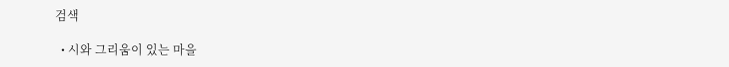검색

  • 시와 그리움이 있는 마을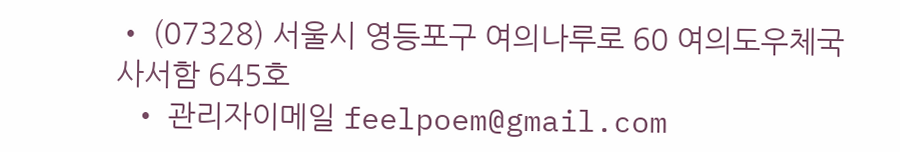• (07328) 서울시 영등포구 여의나루로 60 여의도우체국 사서함 645호
  • 관리자이메일 feelpoem@gmail.com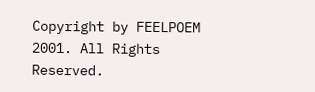Copyright by FEELPOEM 2001. All Rights Reserved.